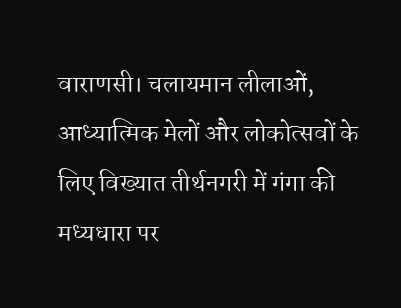वाराणसी। चलायमान लीलाओं, आध्यात्मिक मेलों और लोकोत्सवों के लिए विख्यात तीर्थनगरी में गंगा की मध्यधारा पर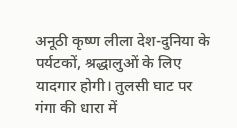अनूठी कृष्ण लीला देश-दुनिया के पर्यटकों, श्रद्धालुओं के लिए यादगार होगी। तुलसी घाट पर गंगा की धारा में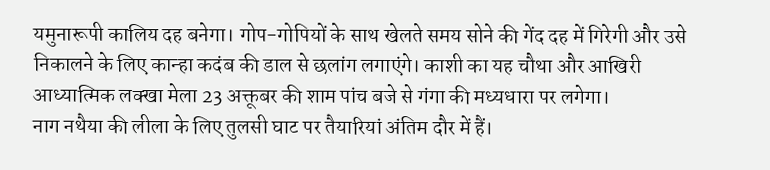यमुनारूपी कालिय दह बनेगा। गोप-गोपियों के साथ खेलते समय सोने की गेंद दह में गिरेगी और उसे निकालने के लिए कान्हा कदंब की डाल से छलांग लगाएंगे। काशी का यह चौथा और आखिरी आध्यात्मिक लक्खा मेला 23 अक्तूबर की शाम पांच बजे से गंगा की मध्यधारा पर लगेगा।
नाग नथैया की लीला के लिए तुलसी घाट पर तैयारियां अंतिम दौर में हैं।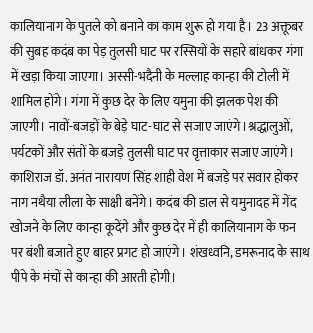कालियानाग के पुतले को बनाने का काम शुरू हो गया है। 23 अक्तूबर की सुबह कदंब का पेड़ तुलसी घाट पर रस्सियों के सहारे बांधकर गंगा में खड़ा किया जाएगा। अस्सी-भदैनी के मल्लाह कान्हा की टोली में शामिल होंगे। गंगा में कुछ देर के लिए यमुना की झलक पेश की जाएगी। नावों-बजड़ों के बेड़े घाट-घाट से सजाए जाएंगे।श्रद्धालुओं, पर्यटकों और संतों के बजड़े तुलसी घाट पर वृत्ताकार सजाए जाएंगे। काशिराज डॉ. अनंत नारायण सिंह शाही वेश में बजड़े पर सवार होकर नाग नथैया लीला के साक्षी बनेंगे। कदंब की डाल से यमुनादह में गेंद खोजने के लिए कान्हा कूदेंगे और कुछ देर में ही कालियानाग के फन पर बंशी बजाते हुए बाहर प्रगट हो जाएंगे। शंखध्वनि, डमरूनाद के साथ पीपे के मंचों से कान्हा की आरती होगी।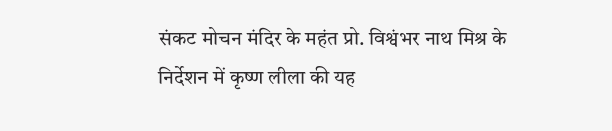संकट मोचन मंदिर के महंत प्रो. विश्वंभर नाथ मिश्र के निर्देशन में कृष्ण लीला की यह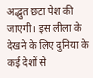अद्भुत छटा पेश की जाएगी। इस लीला के देखने के लिए दुनिया के कई देशों से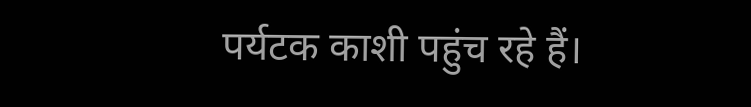पर्यटक काशी पहुंच रहे हैं।